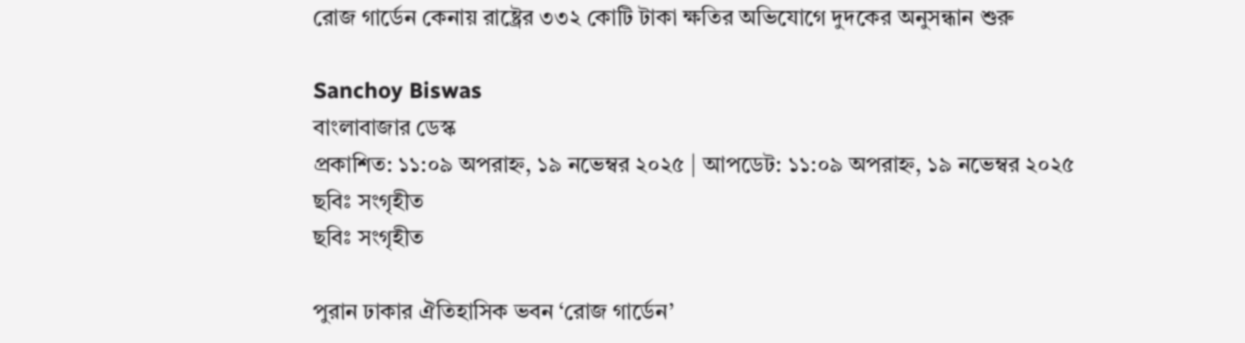রোজ গার্ডেন কেনায় রাষ্ট্রের ৩৩২ কোটি টাকা ক্ষতির অভিযোগে দুদকের অনুসন্ধান শুরু

Sanchoy Biswas
বাংলাবাজার ডেস্ক
প্রকাশিত: ১১:০৯ অপরাহ্ন, ১৯ নভেম্বর ২০২৫ | আপডেট: ১১:০৯ অপরাহ্ন, ১৯ নভেম্বর ২০২৫
ছবিঃ সংগৃহীত
ছবিঃ সংগৃহীত

পুরান ঢাকার ঐতিহাসিক ভবন ‘রোজ গার্ডেন’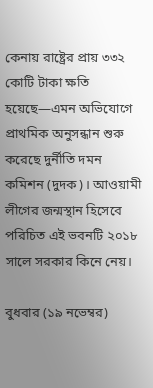কেনায় রাষ্ট্রের প্রায় ৩৩২ কোটি টাকা ক্ষতি হয়েছে—এমন অভিযোগে প্রাথমিক অনুসন্ধান শুরু করেছে দুর্নীতি দমন কমিশন (দুদক)। আওয়ামী লীগের জন্মস্থান হিসেবে পরিচিত এই ভবনটি ২০১৮ সালে সরকার কিনে নেয়।

বুধবার (১৯ নভেম্বর)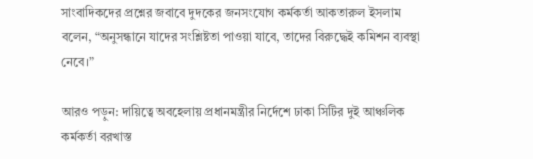সাংবাদিকদের প্রশ্নের জবাবে দুদকের জনসংযোগ কর্মকর্তা আকতারুল ইসলাম বলেন, “অনুসন্ধানে যাদের সংশ্লিষ্টতা পাওয়া যাবে, তাদের বিরুদ্ধেই কমিশন ব্যবস্থা নেবে।”

আরও পড়ুন: দায়িত্বে অবহেলায় প্রধানমন্ত্রীর নির্দেশে ঢাকা সিটির দুই আঞ্চলিক কর্মকর্তা বরখাস্ত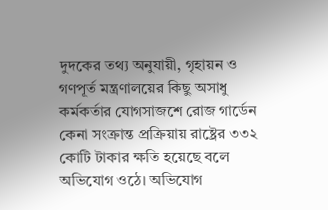দুদকের তথ্য অনুযায়ী, গৃহায়ন ও গণপূর্ত মন্ত্রণালয়ের কিছু অসাধু কর্মকর্তার যোগসাজশে রোজ গার্ডেন কেনা সংক্রান্ত প্রক্রিয়ায় রাষ্ট্রের ৩৩২ কোটি টাকার ক্ষতি হয়েছে বলে অভিযোগ ওঠে। অভিযোগ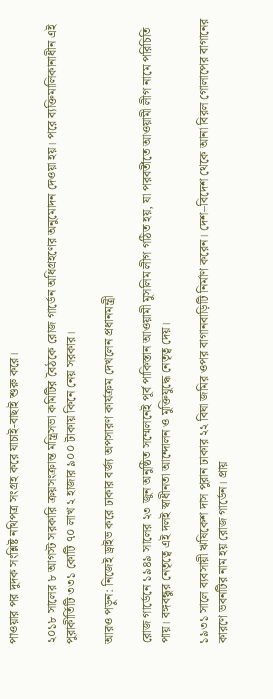পাওয়ার পর দুদক সংশ্লিষ্ট নথিপত্র সংগ্রহ করে যাচাই-বাছাই শুরু করে।

২০১৮ সালের ৮ আগস্ট সরকারি ক্রয়সংক্রান্ত মন্ত্রিসভা কমিটির বৈঠকে রোজ গার্ডেন অধিগ্রহণের অনুমোদন দেওয়া হয়। পরে ব্যক্তিমালিকানাধীন এই পুরাকীর্তিটি ৩৩১ কোটি ৭০ লাখ ২ হাজার ৯০০ টাকায় কিনে নেয় সরকার।

আরও পড়ুন: নিজেই ড্রাইভ করে ঢাকার বর্জ্য অপসারণ কার্যক্রম দেখলেন প্রধানমন্ত্রী

রোজ গার্ডেনে ১৯৪৯ সালের ২৩ জুন অনুষ্ঠিত সম্মেলনেই পূর্ব পাকিস্তান আওয়ামী মুসলিম লীগ গঠিত হয়, যা পরবর্তীতে আওয়ামী লীগ নামে পরিচিতি পায়। বঙ্গবন্ধুর নেতৃত্বে এই দলই স্বাধীনতা আন্দোলন ও মুক্তিযুদ্ধে নেতৃত্ব দেয়।

১৯৩১ সালে ব্যবসায়ী ঋষিকেশ দাস পুরান ঢাকার ২২ বিঘা জমির ওপর বাগানবাড়িটি নির্মাণ করেন। দেশ–বিদেশ থেকে আনা বিরল গোলাপের বাগানের কারণে ভবনটির নাম হয় রোজ গার্ডেন। প্রায়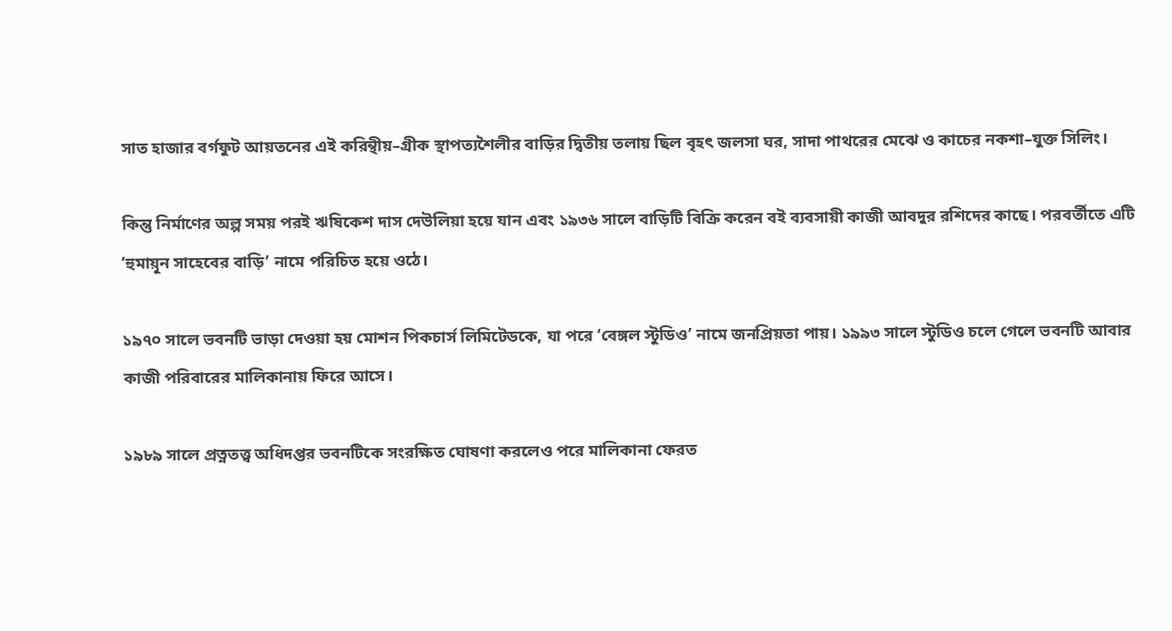সাত হাজার বর্গফুট আয়তনের এই করিন্থীয়–গ্রীক স্থাপত্যশৈলীর বাড়ির দ্বিতীয় তলায় ছিল বৃহৎ জলসা ঘর, সাদা পাথরের মেঝে ও কাচের নকশা–যুক্ত সিলিং।

কিন্তু নির্মাণের অল্প সময় পরই ঋষিকেশ দাস দেউলিয়া হয়ে যান এবং ১৯৩৬ সালে বাড়িটি বিক্রি করেন বই ব্যবসায়ী কাজী আবদুর রশিদের কাছে। পরবর্তীতে এটি ‘হুমায়ূন সাহেবের বাড়ি’ নামে পরিচিত হয়ে ওঠে।

১৯৭০ সালে ভবনটি ভাড়া দেওয়া হয় মোশন পিকচার্স লিমিটেডকে, যা পরে ‘বেঙ্গল স্টুডিও’ নামে জনপ্রিয়তা পায়। ১৯৯৩ সালে স্টুডিও চলে গেলে ভবনটি আবার কাজী পরিবারের মালিকানায় ফিরে আসে।

১৯৮৯ সালে প্রত্নতত্ত্ব অধিদপ্তর ভবনটিকে সংরক্ষিত ঘোষণা করলেও পরে মালিকানা ফেরত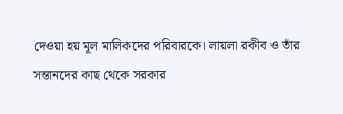দেওয়া হয় মূল মালিকদের পরিবারকে। লায়লা রকীব ও তাঁর সন্তানদের কাছ থেকে সরকার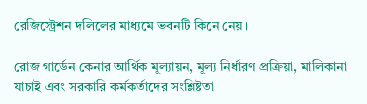রেজিস্ট্রেশন দলিলের মাধ্যমে ভবনটি কিনে নেয়।

রোজ গার্ডেন কেনার আর্থিক মূল্যায়ন, মূল্য নির্ধারণ প্রক্রিয়া, মালিকানা যাচাই এবং সরকারি কর্মকর্তাদের সংশ্লিষ্টতা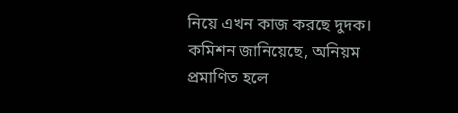নিয়ে এখন কাজ করছে দুদক। কমিশন জানিয়েছে, অনিয়ম প্রমাণিত হলে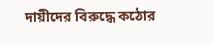দায়ীদের বিরুদ্ধে কঠোর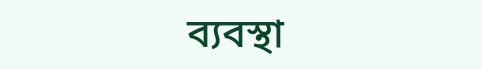ব্যবস্থা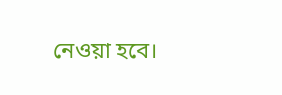নেওয়া হবে।